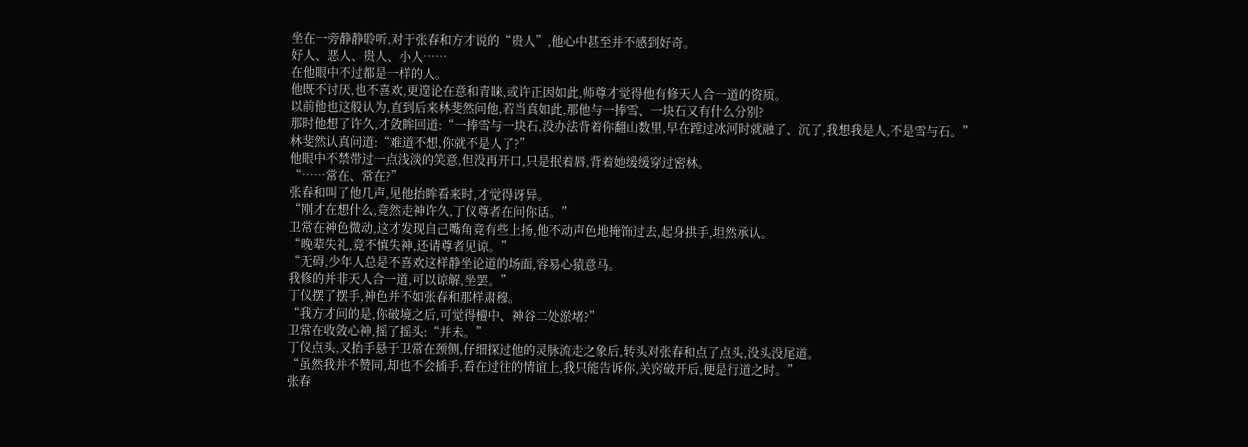坐在一旁静静聆听,对于张春和方才说的“贵人”,他心中甚至并不感到好奇。
好人、恶人、贵人、小人……
在他眼中不过都是一样的人。
他既不讨厌,也不喜欢,更遑论在意和青睐,或许正因如此,师尊才觉得他有修天人合一道的资质。
以前他也这般认为,直到后来林斐然问他,若当真如此,那他与一捧雪、一块石又有什么分别?
那时他想了许久,才敛眸回道:“一捧雪与一块石,没办法背着你翻山数里,早在蹚过冰河时就融了、沉了,我想我是人,不是雪与石。”
林斐然认真问道:“难道不想,你就不是人了?”
他眼中不禁带过一点浅淡的笑意,但没再开口,只是抿着唇,背着她缓缓穿过密林。
“……常在、常在?”
张春和叫了他几声,见他抬眸看来时,才觉得讶异。
“刚才在想什么,竟然走神许久,丁仪尊者在问你话。”
卫常在神色微动,这才发现自己嘴角竟有些上扬,他不动声色地掩饰过去,起身拱手,坦然承认。
“晚辈失礼,竟不慎失神,还请尊者见谅。”
“无碍,少年人总是不喜欢这样静坐论道的场面,容易心猿意马。
我修的并非天人合一道,可以谅解,坐罢。”
丁仪摆了摆手,神色并不如张春和那样肃穆。
“我方才问的是,你破境之后,可觉得檀中、神谷二处淤堵?”
卫常在收敛心神,摇了摇头:“并未。”
丁仪点头,又抬手悬于卫常在颈侧,仔细探过他的灵脉流走之象后,转头对张春和点了点头,没头没尾道。
“虽然我并不赞同,却也不会插手,看在过往的情谊上,我只能告诉你,关窍破开后,便是行道之时。”
张春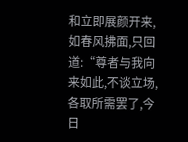和立即展颜开来,如春风拂面,只回道:“尊者与我向来如此,不谈立场,各取所需罢了,今日